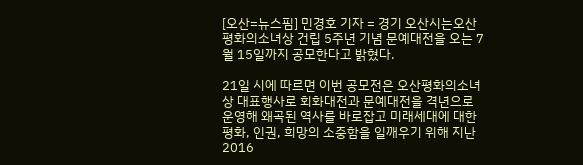[오산=뉴스핌] 민경호 기자 = 경기 오산시는오산평화의소녀상 건립 5주년 기념 문예대전을 오는 7월 15일까지 공모한다고 밝혔다.

21일 시에 따르면 이번 공모전은 오산평화의소녀상 대표행사로 회화대전과 문예대전을 격년으로 운영해 왜곡된 역사를 바로잡고 미래세대에 대한 평화, 인권, 희망의 소중함을 일깨우기 위해 지난 2016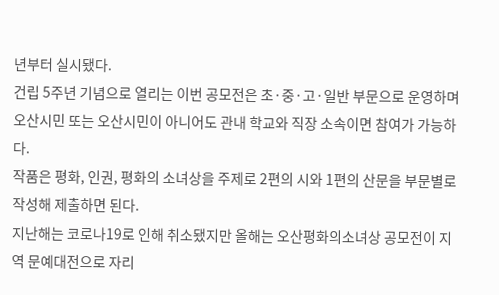년부터 실시됐다.
건립 5주년 기념으로 열리는 이번 공모전은 초·중·고·일반 부문으로 운영하며 오산시민 또는 오산시민이 아니어도 관내 학교와 직장 소속이면 참여가 가능하다.
작품은 평화, 인권, 평화의 소녀상을 주제로 2편의 시와 1편의 산문을 부문별로 작성해 제출하면 된다.
지난해는 코로나19로 인해 취소됐지만 올해는 오산평화의소녀상 공모전이 지역 문예대전으로 자리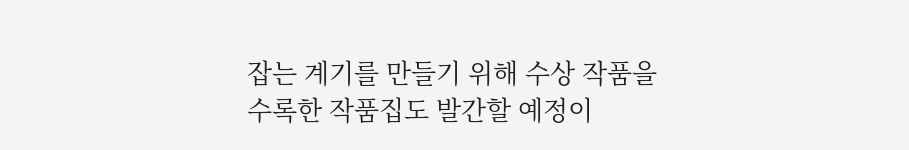잡는 계기를 만들기 위해 수상 작품을 수록한 작품집도 발간할 예정이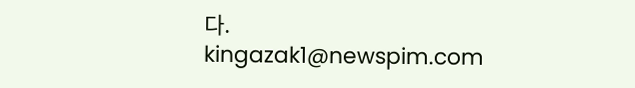다.
kingazak1@newspim.com